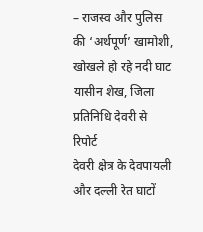– राजस्व और पुलिस की ‘अर्थपूर्ण’ खामोशी, खोखले हो रहे नदी घाट
यासीन शेख, जिला प्रतिनिधि देवरी से रिपोर्ट
देवरी क्षेत्र के देवपायली और दल्ली रेत घाटों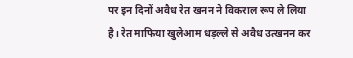पर इन दिनों अवैध रेत खनन ने विकराल रूप ले लिया है। रेत माफिया खुलेआम धड़ल्ले से अवैध उत्खनन कर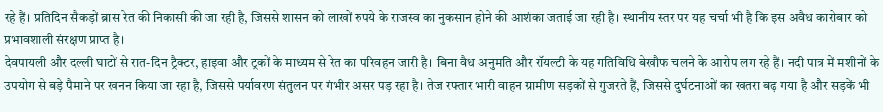रहे हैं। प्रतिदिन सैकड़ों ब्रास रेत की निकासी की जा रही है, जिससे शासन को लाखों रुपये के राजस्व का नुकसान होने की आशंका जताई जा रही है। स्थानीय स्तर पर यह चर्चा भी है कि इस अवैध कारोबार को प्रभावशाली संरक्षण प्राप्त है।
देवपायली और दल्ली घाटों से रात-दिन ट्रैक्टर, हाइवा और ट्रकों के माध्यम से रेत का परिवहन जारी है। बिना वैध अनुमति और रॉयल्टी के यह गतिविधि बेखौफ चलने के आरोप लग रहे हैं। नदी पात्र में मशीनों के उपयोग से बड़े पैमाने पर खनन किया जा रहा है, जिससे पर्यावरण संतुलन पर गंभीर असर पड़ रहा है। तेज रफ्तार भारी वाहन ग्रामीण सड़कों से गुजरते हैं, जिससे दुर्घटनाओं का खतरा बढ़ गया है और सड़कें भी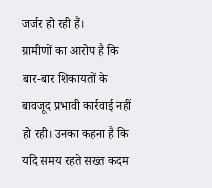जर्जर हो रही हैं।
ग्रामीणों का आरोप है कि बार-बार शिकायतों के बावजूद प्रभावी कार्रवाई नहीं हो रही। उनका कहना है कि यदि समय रहते सख्त कदम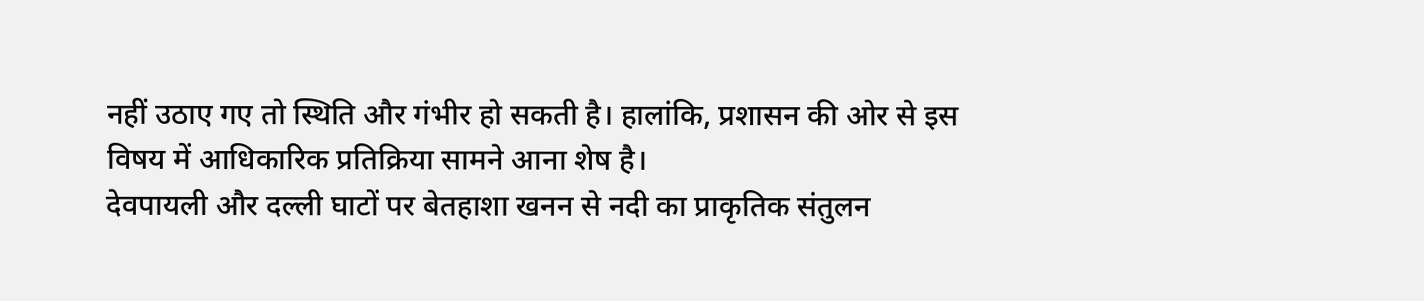नहीं उठाए गए तो स्थिति और गंभीर हो सकती है। हालांकि, प्रशासन की ओर से इस विषय में आधिकारिक प्रतिक्रिया सामने आना शेष है।
देवपायली और दल्ली घाटों पर बेतहाशा खनन से नदी का प्राकृतिक संतुलन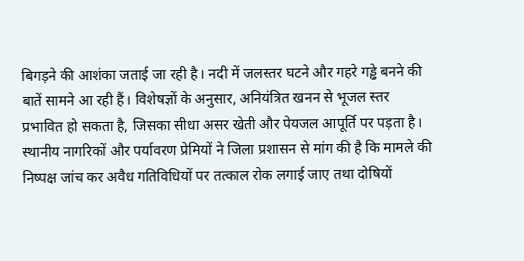बिगड़ने की आशंका जताई जा रही है। नदी में जलस्तर घटने और गहरे गड्ढे बनने की बातें सामने आ रही हैं। विशेषज्ञों के अनुसार, अनियंत्रित खनन से भूजल स्तर प्रभावित हो सकता है, जिसका सीधा असर खेती और पेयजल आपूर्ति पर पड़ता है।
स्थानीय नागरिकों और पर्यावरण प्रेमियों ने जिला प्रशासन से मांग की है कि मामले की निष्पक्ष जांच कर अवैध गतिविधियों पर तत्काल रोक लगाई जाए तथा दोषियों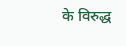के विरुद्ध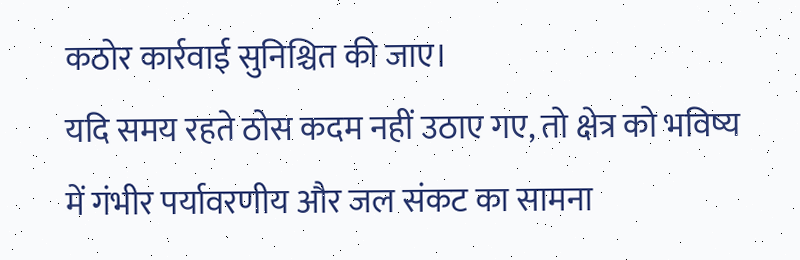कठोर कार्रवाई सुनिश्चित की जाए।
यदि समय रहते ठोस कदम नहीं उठाए गए, तो क्षेत्र को भविष्य में गंभीर पर्यावरणीय और जल संकट का सामना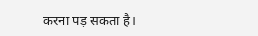करना पड़ सकता है।